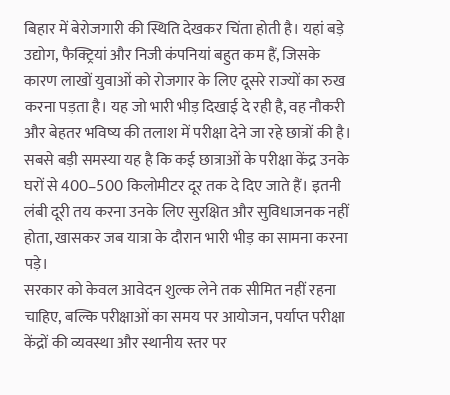बिहार में बेरोजगारी की स्थिति देखकर चिंता होती है। यहां बड़े उद्योग, फैक्ट्रियां और निजी कंपनियां बहुत कम हैं, जिसके कारण लाखों युवाओं को रोजगार के लिए दूसरे राज्यों का रुख करना पड़ता है। यह जो भारी भीड़ दिखाई दे रही है, वह नौकरी और बेहतर भविष्य की तलाश में परीक्षा देने जा रहे छात्रों की है।
सबसे बड़ी समस्या यह है कि कई छात्राओं के परीक्षा केंद्र उनके घरों से 400–500 किलोमीटर दूर तक दे दिए जाते हैं। इतनी लंबी दूरी तय करना उनके लिए सुरक्षित और सुविधाजनक नहीं होता, खासकर जब यात्रा के दौरान भारी भीड़ का सामना करना पड़े।
सरकार को केवल आवेदन शुल्क लेने तक सीमित नहीं रहना चाहिए, बल्कि परीक्षाओं का समय पर आयोजन, पर्याप्त परीक्षा केंद्रों की व्यवस्था और स्थानीय स्तर पर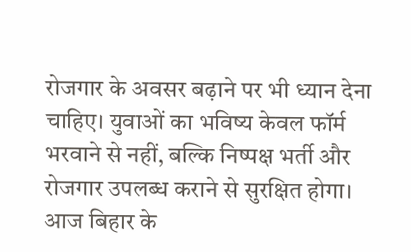रोजगार के अवसर बढ़ाने पर भी ध्यान देना चाहिए। युवाओं का भविष्य केवल फॉर्म भरवाने से नहीं, बल्कि निष्पक्ष भर्ती और रोजगार उपलब्ध कराने से सुरक्षित होगा।
आज बिहार के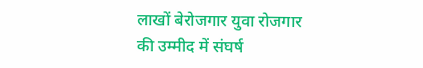लाखों बेरोजगार युवा रोजगार की उम्मीद में संघर्ष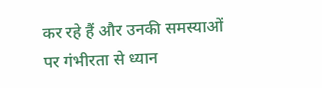कर रहे हैं और उनकी समस्याओं पर गंभीरता से ध्यान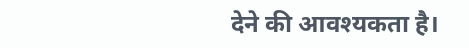देने की आवश्यकता है।